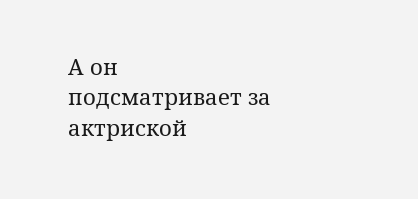А он подсматривает за актриской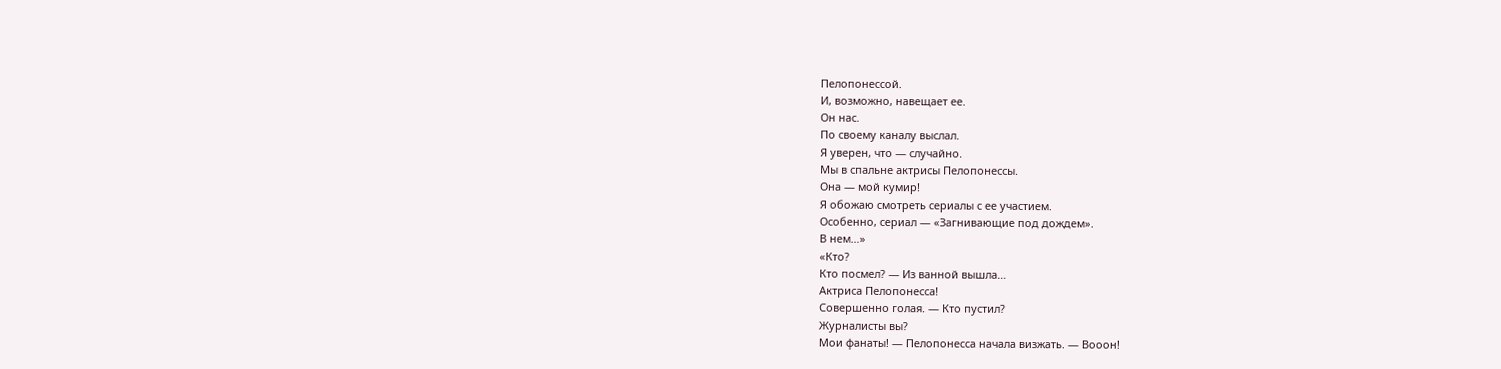Пелопонессой.
И, возможно, навещает ее.
Он нас.
По своему каналу выслал.
Я уверен, что — случайно.
Мы в спальне актрисы Пелопонессы.
Она — мой кумир!
Я обожаю смотреть сериалы с ее участием.
Особенно, сериал — «Загнивающие под дождем».
В нем…»
«Кто?
Кто посмел? — Из ванной вышла…
Актриса Пелопонесса!
Совершенно голая. — Кто пустил?
Журналисты вы?
Мои фанаты! — Пелопонесса начала визжать. — Вооон!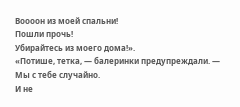Воооон из моей спальни!
Пошли прочь!
Убирайтесь из моего дома!».
«Потише, тетка, — балеринки предупреждали. — Мы с тебе случайно.
И не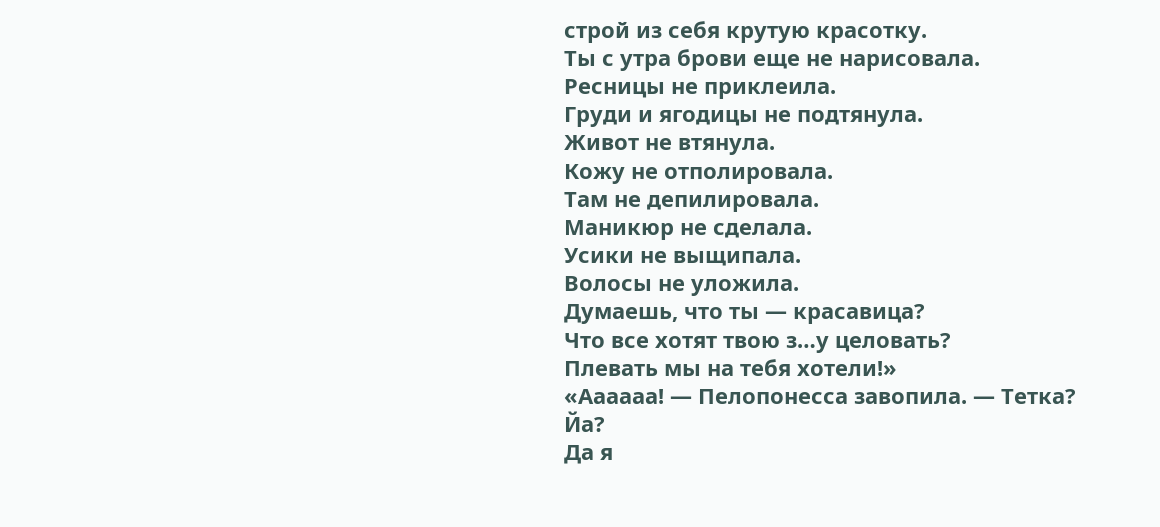строй из себя крутую красотку.
Ты с утра брови еще не нарисовала.
Ресницы не приклеила.
Груди и ягодицы не подтянула.
Живот не втянула.
Кожу не отполировала.
Там не депилировала.
Маникюр не сделала.
Усики не выщипала.
Волосы не уложила.
Думаешь, что ты — красавица?
Что все хотят твою з…у целовать?
Плевать мы на тебя хотели!»
«Аааааа! — Пелопонесса завопила. — Тетка?
Йа?
Да я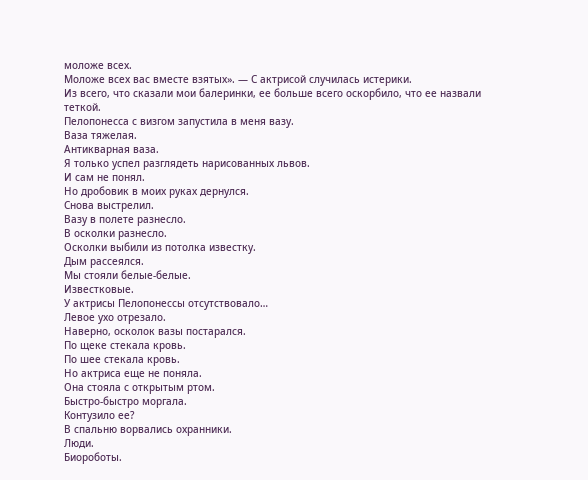моложе всех.
Моложе всех вас вместе взятых». — С актрисой случилась истерики.
Из всего, что сказали мои балеринки, ее больше всего оскорбило, что ее назвали теткой.
Пелопонесса с визгом запустила в меня вазу.
Ваза тяжелая.
Антикварная ваза.
Я только успел разглядеть нарисованных львов.
И сам не понял.
Но дробовик в моих руках дернулся.
Снова выстрелил.
Вазу в полете разнесло.
В осколки разнесло.
Осколки выбили из потолка известку.
Дым рассеялся.
Мы стояли белые-белые.
Известковые.
У актрисы Пелопонессы отсутствовало…
Левое ухо отрезало.
Наверно, осколок вазы постарался.
По щеке стекала кровь.
По шее стекала кровь.
Но актриса еще не поняла.
Она стояла с открытым ртом.
Быстро-быстро моргала.
Контузило ее?
В спальню ворвались охранники.
Люди.
Биороботы.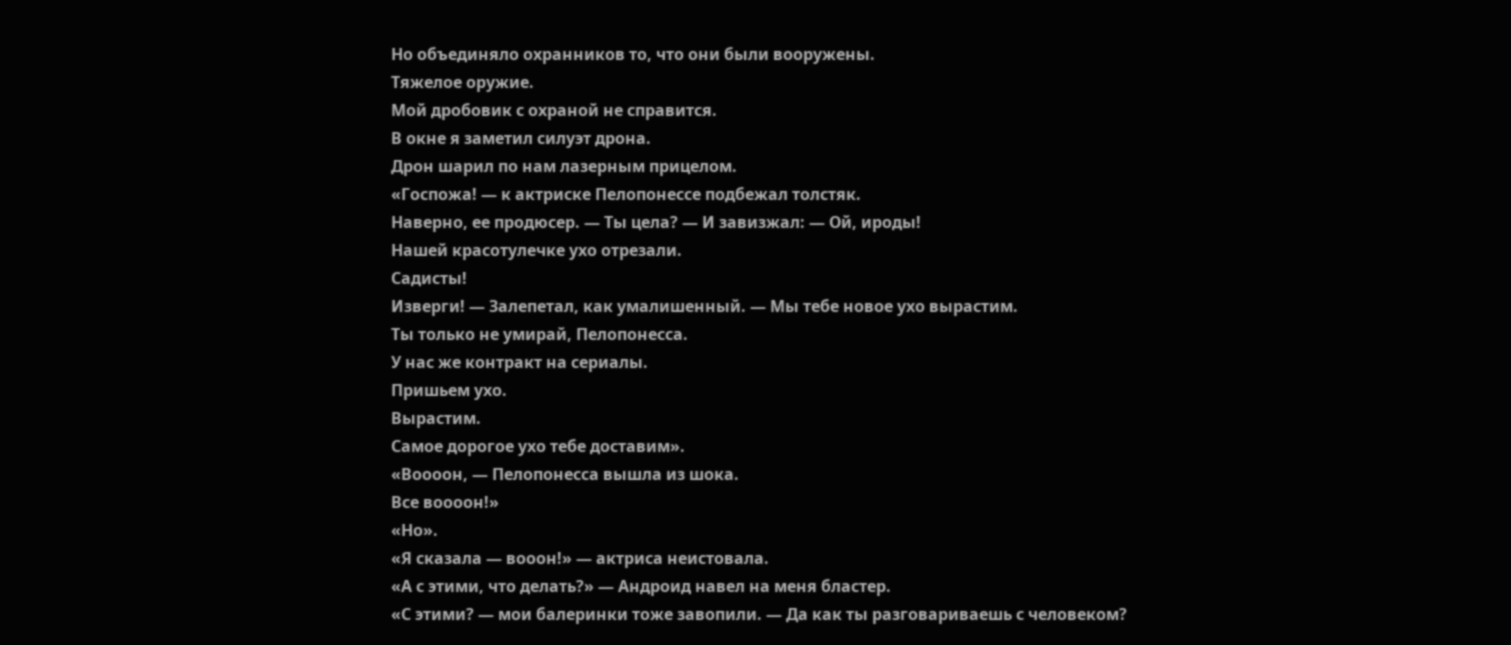Но объединяло охранников то, что они были вооружены.
Тяжелое оружие.
Мой дробовик с охраной не справится.
В окне я заметил силуэт дрона.
Дрон шарил по нам лазерным прицелом.
«Госпожа! — к актриске Пелопонессе подбежал толстяк.
Наверно, ее продюсер. — Ты цела? — И завизжал: — Ой, ироды!
Нашей красотулечке ухо отрезали.
Садисты!
Изверги! — Залепетал, как умалишенный. — Мы тебе новое ухо вырастим.
Ты только не умирай, Пелопонесса.
У нас же контракт на сериалы.
Пришьем ухо.
Вырастим.
Самое дорогое ухо тебе доставим».
«Воооон, — Пелопонесса вышла из шока.
Все воооон!»
«Но».
«Я сказала — вооон!» — актриса неистовала.
«А с этими, что делать?» — Андроид навел на меня бластер.
«С этими? — мои балеринки тоже завопили. — Да как ты разговариваешь с человеком?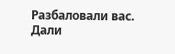Разбаловали вас.
Дали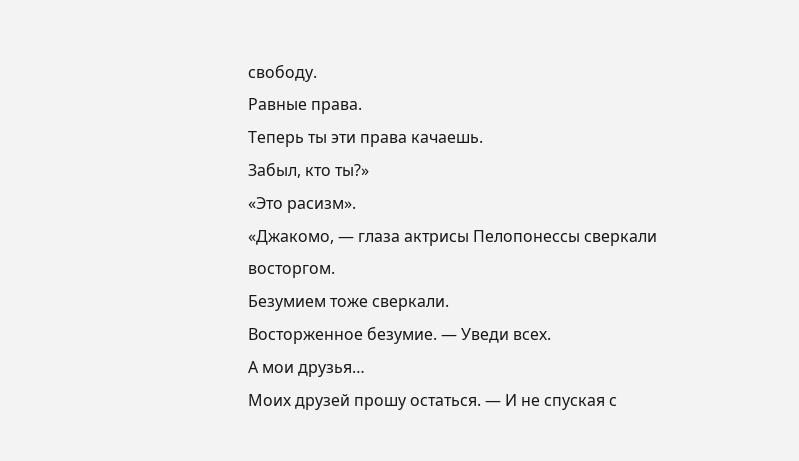свободу.
Равные права.
Теперь ты эти права качаешь.
Забыл, кто ты?»
«Это расизм».
«Джакомо, — глаза актрисы Пелопонессы сверкали восторгом.
Безумием тоже сверкали.
Восторженное безумие. — Уведи всех.
А мои друзья…
Моих друзей прошу остаться. — И не спуская с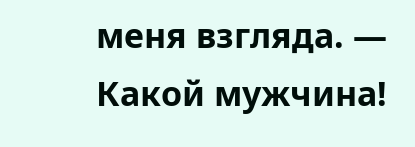меня взгляда. — Какой мужчина!